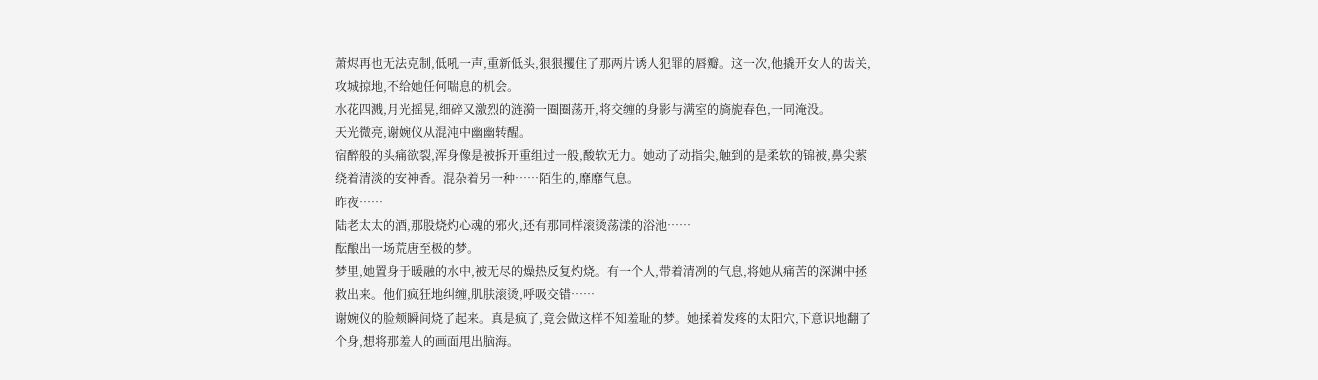萧烬再也无法克制,低吼一声,重新低头,狠狠攫住了那两片诱人犯罪的唇瓣。这一次,他撬开女人的齿关,攻城掠地,不给她任何喘息的机会。
水花四溅,月光摇晃,细碎又激烈的涟漪一圈圈荡开,将交缠的身影与满室的旖旎春色,一同淹没。
天光微亮,谢婉仪从混沌中幽幽转醒。
宿醉般的头痛欲裂,浑身像是被拆开重组过一般,酸软无力。她动了动指尖,触到的是柔软的锦被,鼻尖萦绕着清淡的安神香。混杂着另一种……陌生的,靡靡气息。
昨夜……
陆老太太的酒,那股烧灼心魂的邪火,还有那同样滚烫荡漾的浴池……
酝酿出一场荒唐至极的梦。
梦里,她置身于暖融的水中,被无尽的燥热反复灼烧。有一个人,带着清冽的气息,将她从痛苦的深渊中拯救出来。他们疯狂地纠缠,肌肤滚烫,呼吸交错……
谢婉仪的脸颊瞬间烧了起来。真是疯了,竟会做这样不知羞耻的梦。她揉着发疼的太阳穴,下意识地翻了个身,想将那羞人的画面甩出脑海。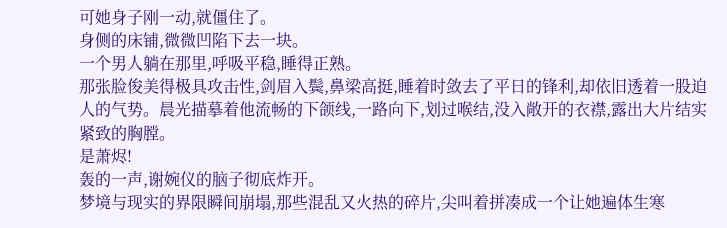可她身子刚一动,就僵住了。
身侧的床铺,微微凹陷下去一块。
一个男人躺在那里,呼吸平稳,睡得正熟。
那张脸俊美得极具攻击性,剑眉入鬓,鼻梁高挺,睡着时敛去了平日的锋利,却依旧透着一股迫人的气势。晨光描摹着他流畅的下颌线,一路向下,划过喉结,没入敞开的衣襟,露出大片结实紧致的胸膛。
是萧烬!
轰的一声,谢婉仪的脑子彻底炸开。
梦境与现实的界限瞬间崩塌,那些混乱又火热的碎片,尖叫着拼凑成一个让她遍体生寒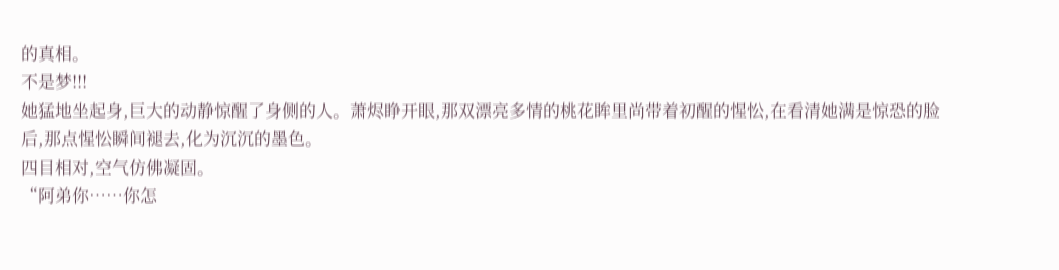的真相。
不是梦!!!
她猛地坐起身,巨大的动静惊醒了身侧的人。萧烬睁开眼,那双漂亮多情的桃花眸里尚带着初醒的惺忪,在看清她满是惊恐的脸后,那点惺忪瞬间褪去,化为沉沉的墨色。
四目相对,空气仿佛凝固。
“阿弟你……你怎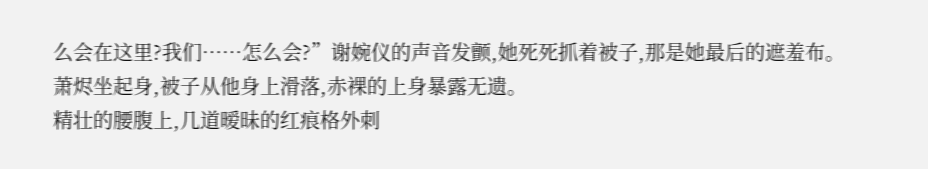么会在这里?我们……怎么会?”谢婉仪的声音发颤,她死死抓着被子,那是她最后的遮羞布。
萧烬坐起身,被子从他身上滑落,赤裸的上身暴露无遗。
精壮的腰腹上,几道暧昧的红痕格外刺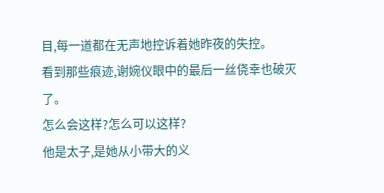目,每一道都在无声地控诉着她昨夜的失控。
看到那些痕迹,谢婉仪眼中的最后一丝侥幸也破灭了。
怎么会这样?怎么可以这样?
他是太子,是她从小带大的义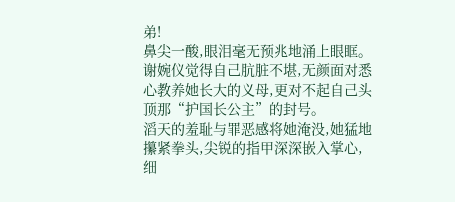弟!
鼻尖一酸,眼泪毫无预兆地涌上眼眶。
谢婉仪觉得自己肮脏不堪,无颜面对悉心教养她长大的义母,更对不起自己头顶那“护国长公主”的封号。
滔天的羞耻与罪恶感将她淹没,她猛地攥紧拳头,尖锐的指甲深深嵌入掌心,细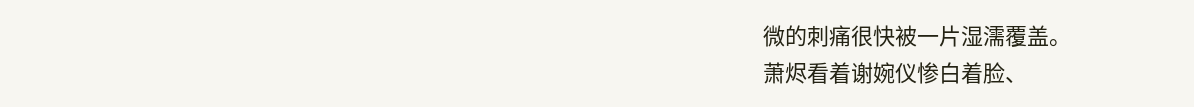微的刺痛很快被一片湿濡覆盖。
萧烬看着谢婉仪惨白着脸、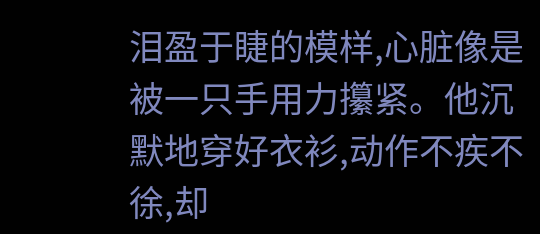泪盈于睫的模样,心脏像是被一只手用力攥紧。他沉默地穿好衣衫,动作不疾不徐,却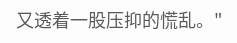又透着一股压抑的慌乱。"